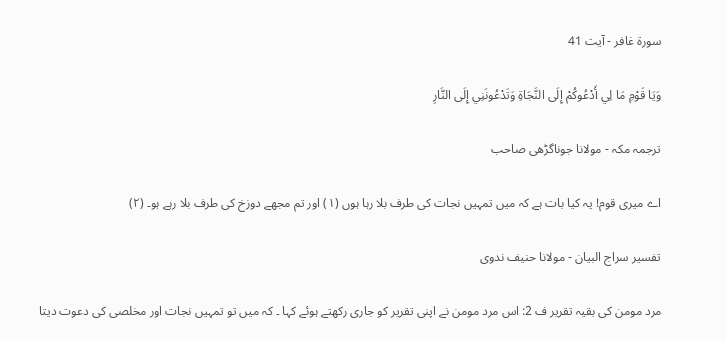سورة غافر - آیت 41

وَيَا قَوْمِ مَا لِي أَدْعُوكُمْ إِلَى النَّجَاةِ وَتَدْعُونَنِي إِلَى النَّارِ

ترجمہ مکہ - مولانا جوناگڑھی صاحب

اے میری قوم! یہ کیا بات ہے کہ میں تمہیں نجات کی طرف بلا رہا ہوں (١) اور تم مجھے دوزخ کی طرف بلا رہے ہو۔ (٢)

تفسیر سراج البیان - مولانا حنیف ندوی

مرد مومن کی بقیہ تقریر ف 2: اس مرد مومن نے اپنی تقریر کو جاری رکھتے ہوئے کہا ۔ کہ میں تو تمہیں نجات اور مخلصی کی دعوت دیتا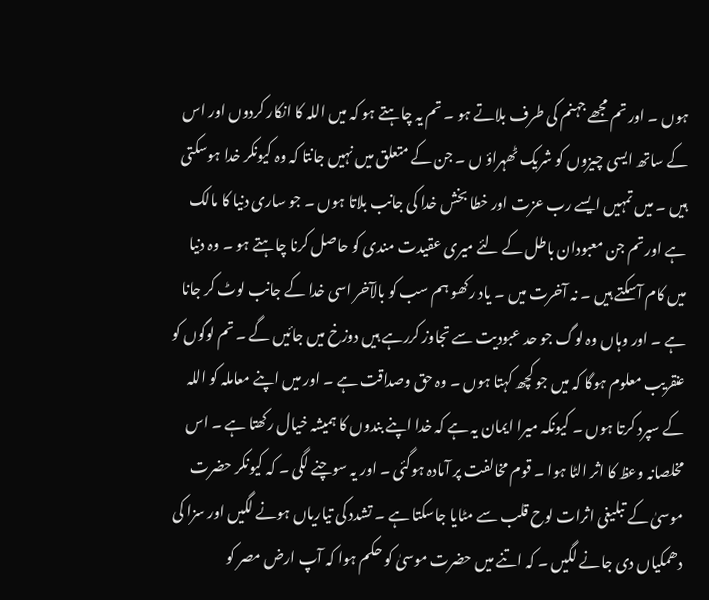ہوں ۔ اور تم مجھے جہنم کی طرف بلاتے ہو ۔ تم یہ چاہتے ہو کہ میں اللہ کا انکار کردوں اور اس کے ساتھ ایسی چیزوں کو شریک ٹھہراؤ ں ۔ جن کے متعلق میں نہیں جانتا کہ وہ کیونکر خدا ہوسکتی ہیں ۔ میں تمہیں ایسے رب عزت اور خطا بخش خدا کی جانب بلاتا ہوں ۔ جو ساری دنیا کا مالک ہے اور تم جن معبودان باطل کے لئے میری عقیدت مندی کو حاصل کرنا چاہتے ہو ۔ وہ دنیا میں کام آسکتے ہیں ۔ نہ آخرت میں ۔ یاد رکھو ہم سب کو بالآخر اسی خدا کے جانب لوٹ کر جانا ہے ۔ اور وہاں وہ لوگ جو حد عبودیت سے تجاوز کررہے ہیں دوزخ میں جائیں گے ۔ تم لوگوں کو عنقریب معلوم ہوگا کہ میں جو کچھ کہتا ہوں ۔ وہ حق وصداقت ہے ۔ اور میں اپنے معاملہ کو اللہ کے سپرد کرتا ہوں ۔ کیونکہ میرا ایمان یہ ہے کہ خدا اپنے بندوں کا ہمیشہ خیال رکھتا ہے ۔ اس مخلصانہ وعظ کا اثر الٹا ہوا ۔ قوم مخالفت پر آمادہ ہوگئی ۔ اور یہ سوچنے لگی ۔ کہ کیونکر حضرت موسیٰ کے تبلیغی اثرات لوح قلب سے مٹایا جاسکتا ہے ۔ تشدد کی تیاریاں ہونے لگیں اور سزا کی دھمکیاں دی جانے لگیں ۔ کہ اتنے میں حضرت موسیٰ کو حکم ہوا کہ آپ ارض مصر کو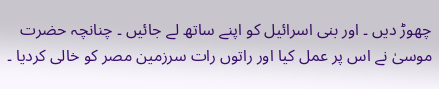چھوڑ دیں ۔ اور بنی اسرائیل کو اپنے ساتھ لے جائیں ۔ چنانچہ حضرت موسیٰ نے اس پر عمل کیا اور راتوں رات سرزمین مصر کو خالی کردیا ۔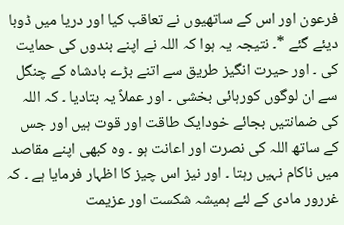فرعون اور اس کے ساتھیوں نے تعاقب کیا اور دریا میں ڈوبا دیئے گئے *۔ نتیجہ یہ ہوا کہ اللہ نے اپنے بندوں کی حمایت کی ۔ اور حیرت انگیز طریق سے اتنے بڑے بادشاہ کے چنگل سے ان لوگوں کورہائی بخشی ۔ اور عملاً یہ بتادیا ۔ کہ اللہ کی ضمانتیں بجائے خودایک طاقت اور قوت ہیں اور جس کے ساتھ اللہ کی نصرت اور اعانت ہو ۔ وہ کبھی اپنے مقاصد میں ناکام نہیں رہتا ۔ اور نیز اس چیز کا اظہار فرمایا ہے ۔ کہ غررور مادی کے لئے ہمیشہ شکست اور عزیمت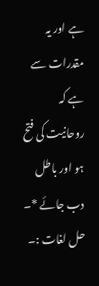ہے اور یہ مقدرات سے ہے کہ روحانیت کی فتح ہو اور باطل دب جائے *۔ حل لغات :۔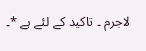لاجرم ۔ تاکید کے لئے ہے *۔